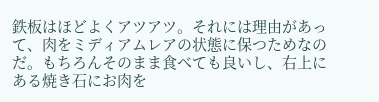鉄板はほどよくアツアツ。それには理由があって、肉をミディアムレアの状態に保つためなのだ。もちろんそのまま食べても良いし、右上にある焼き石にお肉を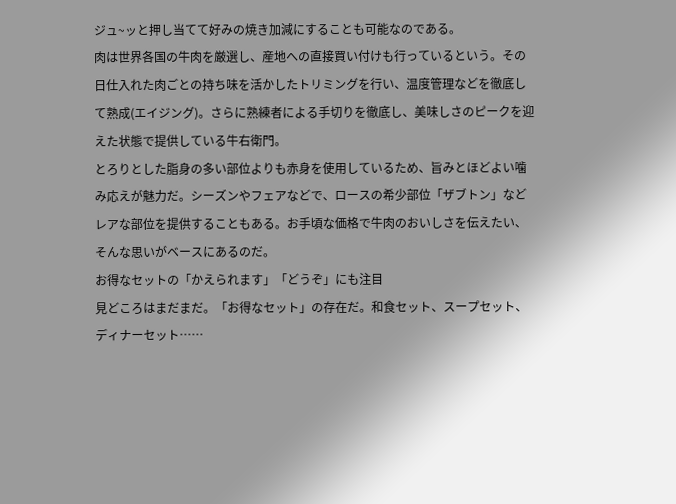ジュ~ッと押し当てて好みの焼き加減にすることも可能なのである。
肉は世界各国の牛肉を厳選し、産地への直接買い付けも行っているという。その日仕入れた肉ごとの持ち味を活かしたトリミングを行い、温度管理などを徹底して熟成(エイジング)。さらに熟練者による手切りを徹底し、美味しさのピークを迎えた状態で提供している牛右衛門。
とろりとした脂身の多い部位よりも赤身を使用しているため、旨みとほどよい噛み応えが魅力だ。シーズンやフェアなどで、ロースの希少部位「ザブトン」などレアな部位を提供することもある。お手頃な価格で牛肉のおいしさを伝えたい、そんな思いがベースにあるのだ。
お得なセットの「かえられます」「どうぞ」にも注目
見どころはまだまだ。「お得なセット」の存在だ。和食セット、スープセット、ディナーセット……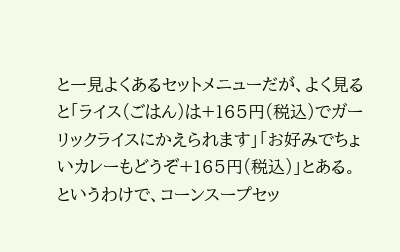と一見よくあるセットメニューだが、よく見ると「ライス(ごはん)は+165円(税込)でガーリックライスにかえられます」「お好みでちょいカレーもどうぞ+165円(税込)」とある。
というわけで、コーンスープセッ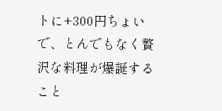トに+300円ちょいで、とんでもなく贅沢な料理が爆誕すること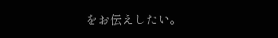をお伝えしたい。